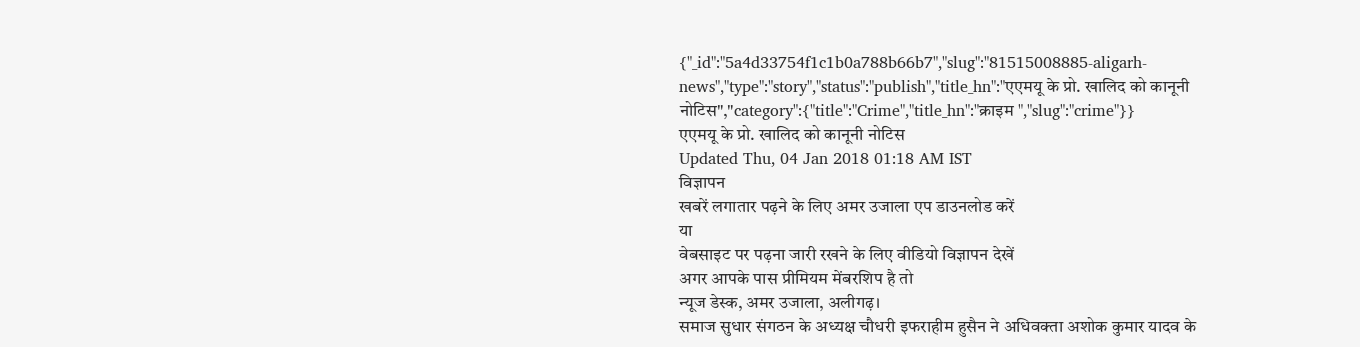{"_id":"5a4d33754f1c1b0a788b66b7","slug":"81515008885-aligarh-news","type":"story","status":"publish","title_hn":"एएमयू के प्रो. खालिद को कानूनी नोटिस","category":{"title":"Crime","title_hn":"क्राइम ","slug":"crime"}}
एएमयू के प्रो. खालिद को कानूनी नोटिस
Updated Thu, 04 Jan 2018 01:18 AM IST
विज्ञापन
खबरें लगातार पढ़ने के लिए अमर उजाला एप डाउनलोड करें
या
वेबसाइट पर पढ़ना जारी रखने के लिए वीडियो विज्ञापन देखें
अगर आपके पास प्रीमियम मेंबरशिप है तो
न्यूज डेस्क, अमर उजाला, अलीगढ़।
समाज सुधार संगठन के अध्यक्ष चौधरी इफराहीम हुसैन ने अधिवक्ता अशोक कुमार यादव के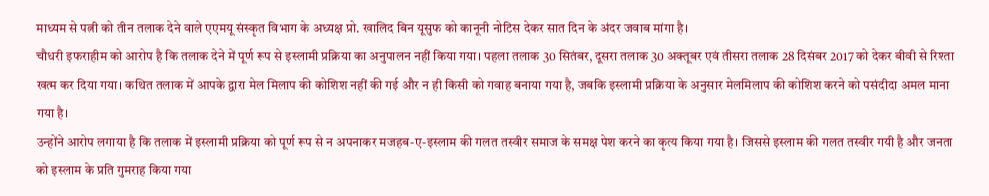माध्यम से पत्नी को तीन तलाक देने वाले एएमयू संस्कृत विभाग के अध्यक्ष प्रो. खालिद बिन यूसुफ को कानूनी नोटिस देकर सात दिन के अंदर जवाब मांगा है।
चौधरी इफराहीम को आरोप है कि तलाक देने में पूर्ण रूप से इस्लामी प्रक्रिया का अनुपालन नहीं किया गया। पहला तलाक 30 सितंबर, दूसरा तलाक 30 अक्तूबर एवं तीसरा तलाक 28 दिसंबर 2017 को देकर बीवी से रिश्ता खत्म कर दिया गया। कथित तलाक में आपके द्वारा मेल मिलाप की कोशिश नहीं की गई और न ही किसी को गवाह बनाया गया है, जबकि इस्लामी प्रक्रिया के अनुसार मेलमिलाप की कोशिश करने को पसंदीदा अमल माना गया है।
उन्होंने आरोप लगाया है कि तलाक में इस्लामी प्रक्रिया को पूर्ण रूप से न अपनाकर मजहब-ए-इस्लाम की गलत तस्वीर समाज के समक्ष पेश करने का कृत्य किया गया है। जिससे इस्लाम की गलत तस्वीर गयी है और जनता को इस्लाम के प्रति गुमराह किया गया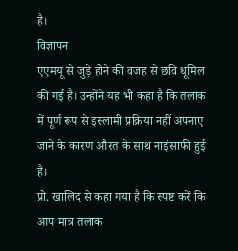है।
विज्ञापन
एएमयू से जुड़े होने की वजह से छवि धूमिल की गई है। उन्होंने यह भी कहा है कि तलाक में पूर्ण रूप से इस्लामी प्रक्रिया नहीं अपनाए जाने के कारण औरत के साथ नाइंसाफी हुई है।
प्रो. खालिद से कहा गया है कि स्पष्ट करें कि आप मात्र तलाक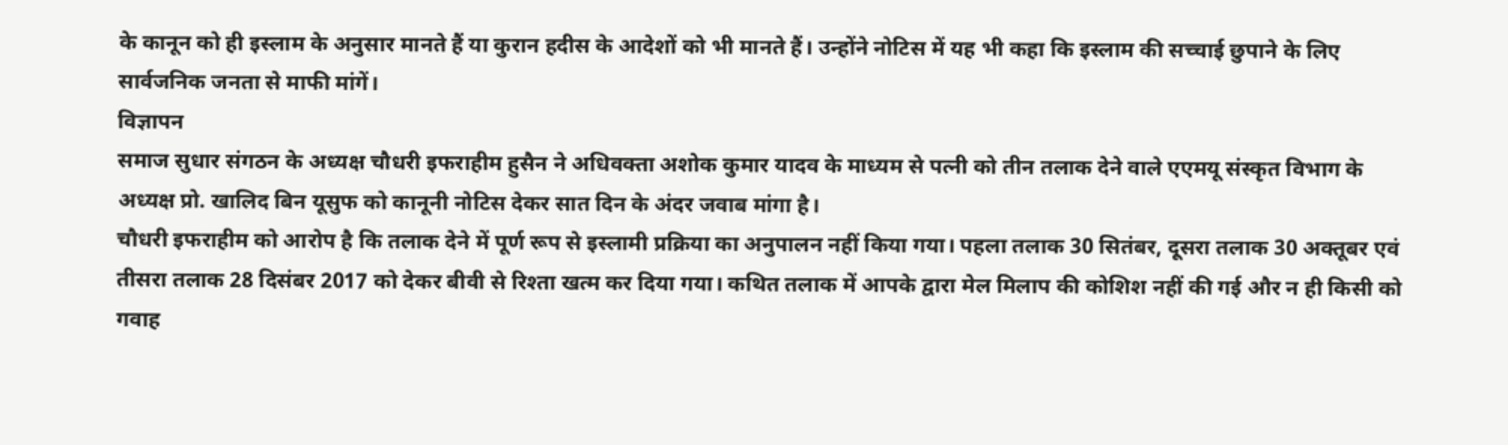के कानून को ही इस्लाम के अनुसार मानते हैं या कुरान हदीस के आदेशों को भी मानते हैं। उन्होंने नोटिस में यह भी कहा कि इस्लाम की सच्चाई छुपाने के लिए सार्वजनिक जनता से माफी मांगें।
विज्ञापन
समाज सुधार संगठन के अध्यक्ष चौधरी इफराहीम हुसैन ने अधिवक्ता अशोक कुमार यादव के माध्यम से पत्नी को तीन तलाक देने वाले एएमयू संस्कृत विभाग के अध्यक्ष प्रो. खालिद बिन यूसुफ को कानूनी नोटिस देकर सात दिन के अंदर जवाब मांगा है।
चौधरी इफराहीम को आरोप है कि तलाक देने में पूर्ण रूप से इस्लामी प्रक्रिया का अनुपालन नहीं किया गया। पहला तलाक 30 सितंबर, दूसरा तलाक 30 अक्तूबर एवं तीसरा तलाक 28 दिसंबर 2017 को देकर बीवी से रिश्ता खत्म कर दिया गया। कथित तलाक में आपके द्वारा मेल मिलाप की कोशिश नहीं की गई और न ही किसी को गवाह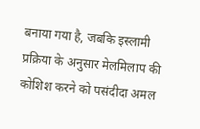बनाया गया है, जबकि इस्लामी प्रक्रिया के अनुसार मेलमिलाप की कोशिश करने को पसंदीदा अमल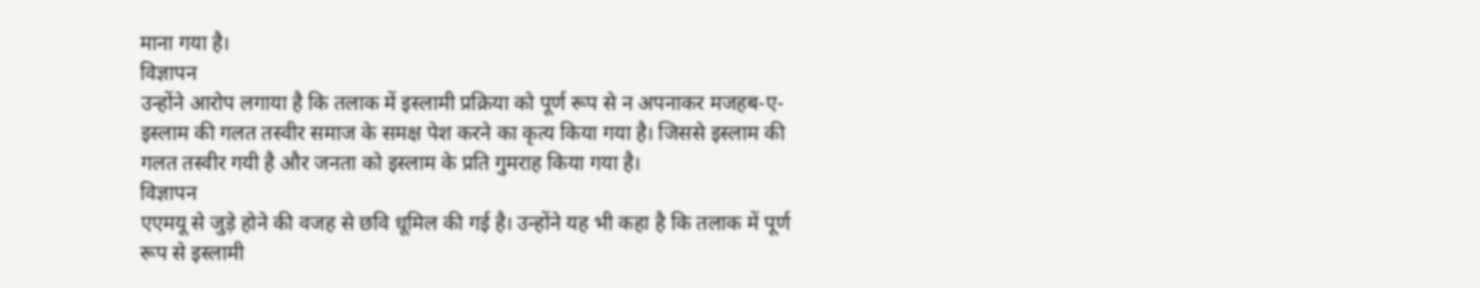माना गया है।
विज्ञापन
उन्होंने आरोप लगाया है कि तलाक में इस्लामी प्रक्रिया को पूर्ण रूप से न अपनाकर मजहब-ए-इस्लाम की गलत तस्वीर समाज के समक्ष पेश करने का कृत्य किया गया है। जिससे इस्लाम की गलत तस्वीर गयी है और जनता को इस्लाम के प्रति गुमराह किया गया है।
विज्ञापन
एएमयू से जुड़े होने की वजह से छवि धूमिल की गई है। उन्होंने यह भी कहा है कि तलाक में पूर्ण रूप से इस्लामी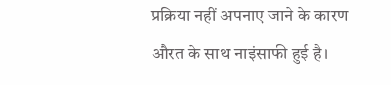प्रक्रिया नहीं अपनाए जाने के कारण औरत के साथ नाइंसाफी हुई है।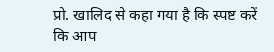प्रो. खालिद से कहा गया है कि स्पष्ट करें कि आप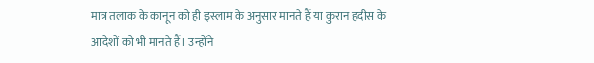मात्र तलाक के कानून को ही इस्लाम के अनुसार मानते हैं या कुरान हदीस के आदेशों को भी मानते हैं। उन्होंने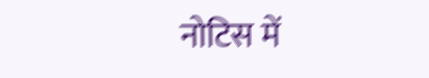नोटिस में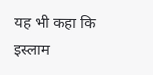यह भी कहा कि इस्लाम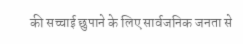की सच्चाई छुपाने के लिए सार्वजनिक जनता से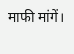माफी मांगें।